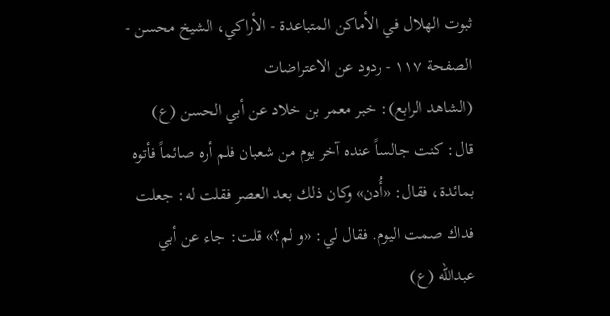ثبوت الهلال في الأماكن المتباعدة - الأراكي، الشيخ محسن - الصفحة ١١٧ - ردود عن الاعتراضات
(الشاهد الرابع): خبر معمر بن خلاد عن أبي الحسن (ع) قال: كنت جالساً عنده آخر يوم من شعبان فلم أره صائماً فأتوه بمائدة، فقال: «أُدن» وكان ذلك بعد العصر فقلت له: جعلت فداك صمت اليوم. فقال لي: «و لم؟» قلت: جاء عن أبي عبدالله (ع)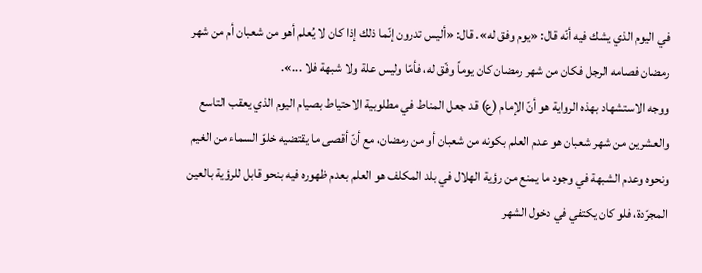في اليوم الذي يشك فيه أنّه قال: «يوم وفق له». قال: «أليس تدرون إنّما ذلك إذا كان لا يُعلم أهو من شعبان أم من شهر رمضان فصامه الرجل فكان من شهر رمضان كان يوماً وفّق له، فأمّا وليس علة ولا شبهة فلا ...».
ووجه الاستشهاد بهذه الرواية هو أنّ الإمام (ع) قد جعل المناط في مطلوبية الاحتياط بصيام اليوم الذي يعقب التاسع والعشرين من شهر شعبان هو عدم العلم بكونه من شعبان أو من رمضان، مع أنّ أقصى ما يقتضيه خلوّ السماء من الغيم ونحوه وعدم الشبهة في وجود ما يمنع من رؤية الهلال في بلد المكلف هو العلم بعدم ظهوره فيه بنحو قابل للرؤية بالعين المجرّدة، فلو كان يكتفي في دخول الشهر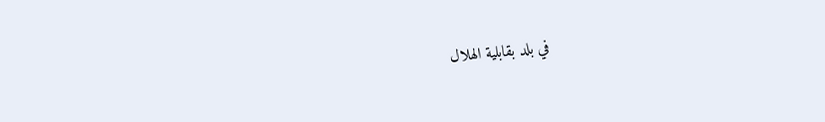في بلد بقابلية الهلال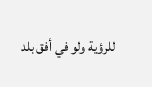للرؤية ولو في أفق بلد